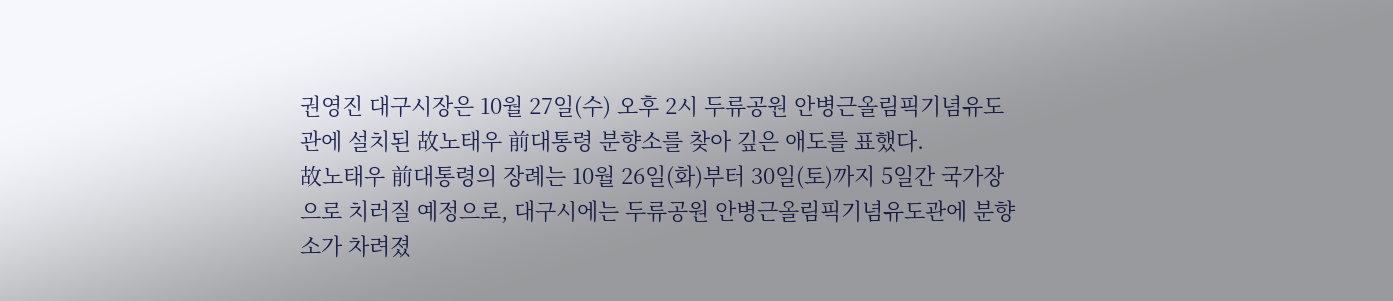권영진 대구시장은 10월 27일(수) 오후 2시 두류공원 안병근올림픽기념유도관에 설치된 故노태우 前대통령 분향소를 찾아 깊은 애도를 표했다.
故노태우 前대통령의 장례는 10월 26일(화)부터 30일(토)까지 5일간 국가장으로 치러질 예정으로, 대구시에는 두류공원 안병근올림픽기념유도관에 분향소가 차려졌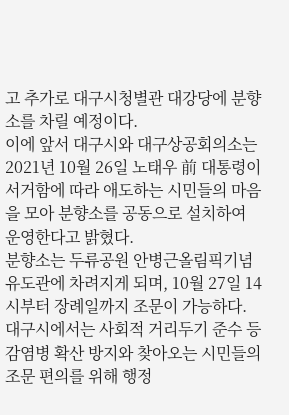고 추가로 대구시청별관 대강당에 분향소를 차릴 예정이다.
이에 앞서 대구시와 대구상공회의소는 2021년 10월 26일 노태우 前 대통령이 서거함에 따라 애도하는 시민들의 마음을 모아 분향소를 공동으로 설치하여 운영한다고 밝혔다.
분향소는 두류공원 안병근올림픽기념유도관에 차려지게 되며, 10월 27일 14시부터 장례일까지 조문이 가능하다.
대구시에서는 사회적 거리두기 준수 등 감염병 확산 방지와 찾아오는 시민들의 조문 편의를 위해 행정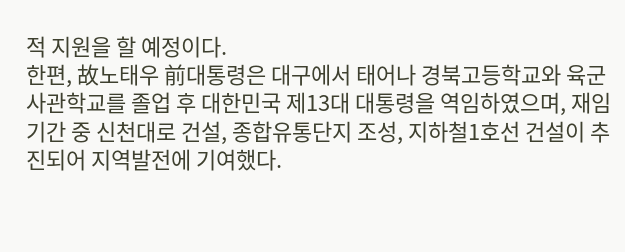적 지원을 할 예정이다.
한편, 故노태우 前대통령은 대구에서 태어나 경북고등학교와 육군사관학교를 졸업 후 대한민국 제13대 대통령을 역임하였으며, 재임기간 중 신천대로 건설, 종합유통단지 조성, 지하철1호선 건설이 추진되어 지역발전에 기여했다.